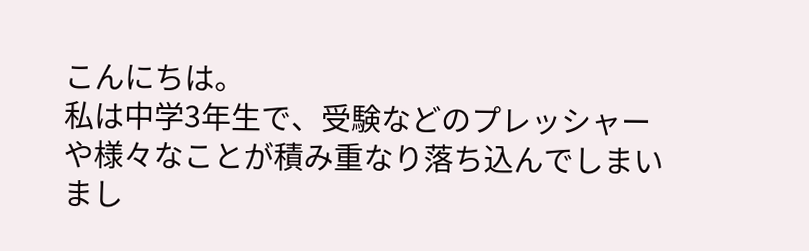こんにちは。
私は中学3年生で、受験などのプレッシャーや様々なことが積み重なり落ち込んでしまいまし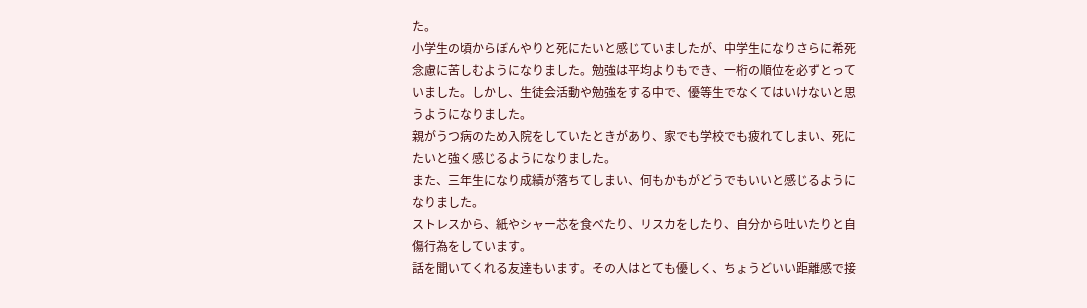た。
小学生の頃からぼんやりと死にたいと感じていましたが、中学生になりさらに希死念慮に苦しむようになりました。勉強は平均よりもでき、一桁の順位を必ずとっていました。しかし、生徒会活動や勉強をする中で、優等生でなくてはいけないと思うようになりました。
親がうつ病のため入院をしていたときがあり、家でも学校でも疲れてしまい、死にたいと強く感じるようになりました。
また、三年生になり成績が落ちてしまい、何もかもがどうでもいいと感じるようになりました。
ストレスから、紙やシャー芯を食べたり、リスカをしたり、自分から吐いたりと自傷行為をしています。
話を聞いてくれる友達もいます。その人はとても優しく、ちょうどいい距離感で接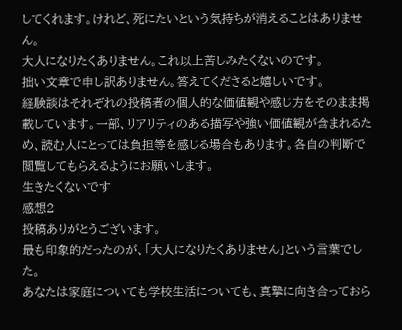してくれます。けれど、死にたいという気持ちが消えることはありません。
大人になりたくありません。これ以上苦しみたくないのです。
拙い文章で申し訳ありません。答えてくださると嬉しいです。
経験談はそれぞれの投稿者の個人的な価値観や感じ方をそのまま掲載しています。一部、リアリティのある描写や強い価値観が含まれるため、読む人にとっては負担等を感じる場合もあります。各自の判断で閲覧してもらえるようにお願いします。
生きたくないです
感想2
投稿ありがとうございます。
最も印象的だったのが、「大人になりたくありません」という言葉でした。
あなたは家庭についても学校生活についても、真摯に向き合っておら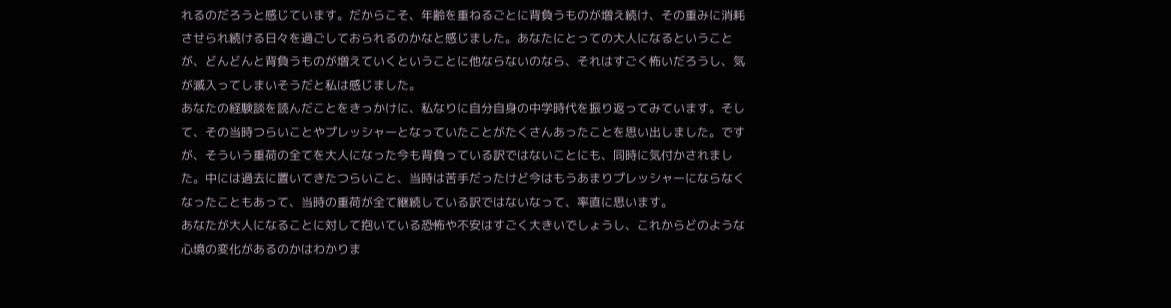れるのだろうと感じています。だからこそ、年齢を重ねるごとに背負うものが増え続け、その重みに消耗させられ続ける日々を過ごしておられるのかなと感じました。あなたにとっての大人になるということが、どんどんと背負うものが増えていくということに他ならないのなら、それはすごく怖いだろうし、気が滅入ってしまいそうだと私は感じました。
あなたの経験談を読んだことをきっかけに、私なりに自分自身の中学時代を振り返ってみています。そして、その当時つらいことやプレッシャーとなっていたことがたくさんあったことを思い出しました。ですが、そういう重荷の全てを大人になった今も背負っている訳ではないことにも、同時に気付かされました。中には過去に置いてきたつらいこと、当時は苦手だったけど今はもうあまりプレッシャーにならなくなったこともあって、当時の重荷が全て継続している訳ではないなって、率直に思います。
あなたが大人になることに対して抱いている恐怖や不安はすごく大きいでしょうし、これからどのような心境の変化があるのかはわかりま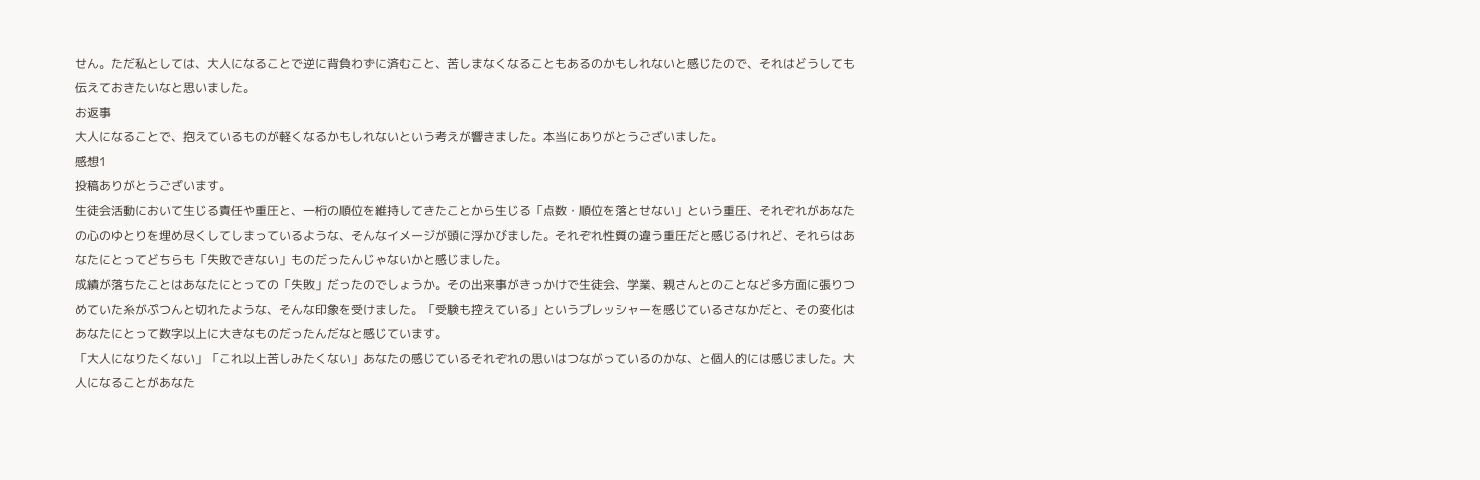せん。ただ私としては、大人になることで逆に背負わずに済むこと、苦しまなくなることもあるのかもしれないと感じたので、それはどうしても伝えておきたいなと思いました。
お返事
大人になることで、抱えているものが軽くなるかもしれないという考えが響きました。本当にありがとうございました。
感想1
投稿ありがとうございます。
生徒会活動において生じる責任や重圧と、一桁の順位を維持してきたことから生じる「点数・順位を落とせない」という重圧、それぞれがあなたの心のゆとりを埋め尽くしてしまっているような、そんなイメージが頭に浮かびました。それぞれ性質の違う重圧だと感じるけれど、それらはあなたにとってどちらも「失敗できない」ものだったんじゃないかと感じました。
成績が落ちたことはあなたにとっての「失敗」だったのでしょうか。その出来事がきっかけで生徒会、学業、親さんとのことなど多方面に張りつめていた糸がぷつんと切れたような、そんな印象を受けました。「受験も控えている」というプレッシャーを感じているさなかだと、その変化はあなたにとって数字以上に大きなものだったんだなと感じています。
「大人になりたくない」「これ以上苦しみたくない」あなたの感じているそれぞれの思いはつながっているのかな、と個人的には感じました。大人になることがあなた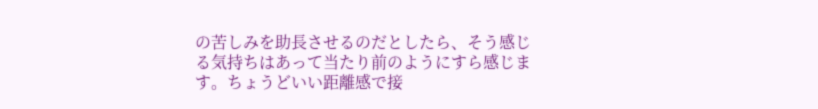の苦しみを助長させるのだとしたら、そう感じる気持ちはあって当たり前のようにすら感じます。ちょうどいい距離感で接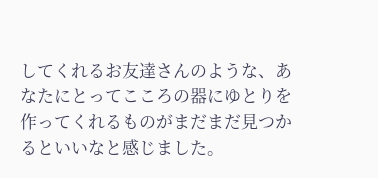してくれるお友達さんのような、あなたにとってこころの器にゆとりを作ってくれるものがまだまだ見つかるといいなと感じました。